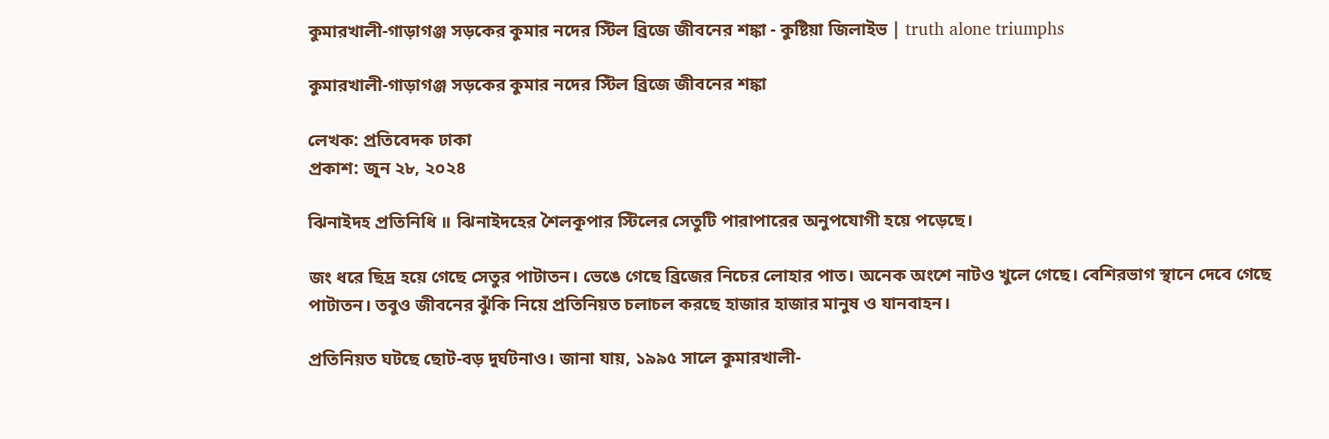কুমারখালী-গাড়াগঞ্জ সড়কের কুমার নদের স্টিল ব্রিজে জীবনের শঙ্কা - কুষ্টিয়া জিলাইভ | truth alone triumphs

কুমারখালী-গাড়াগঞ্জ সড়কের কুমার নদের স্টিল ব্রিজে জীবনের শঙ্কা

লেখক: প্রতিবেদক ঢাকা
প্রকাশ: জুন ২৮, ২০২৪

ঝিনাইদহ প্রতিনিধি ॥ ঝিনাইদহের শৈলকূপার স্টিলের সেতুটি পারাপারের অনুপযোগী হয়ে পড়েছে।

জং ধরে ছিদ্র হয়ে গেছে সেতুর পাটাতন। ভেঙে গেছে ব্রিজের নিচের লোহার পাত। অনেক অংশে নাটও খুলে গেছে। বেশিরভাগ স্থানে দেবে গেছে পাটাতন। তবুও জীবনের ঝুঁকি নিয়ে প্রতিনিয়ত চলাচল করছে হাজার হাজার মানুষ ও যানবাহন।

প্রতিনিয়ত ঘটছে ছোট-বড় দুর্ঘটনাও। জানা যায়, ১৯৯৫ সালে কুমারখালী-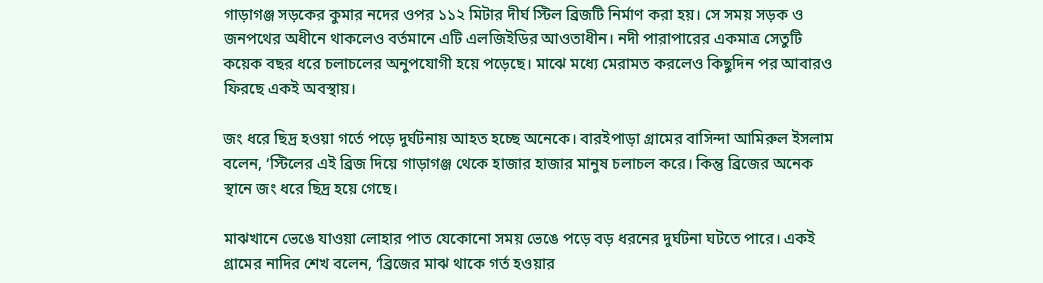গাড়াগঞ্জ সড়কের কুমার নদের ওপর ১১২ মিটার দীর্ঘ স্টিল ব্রিজটি নির্মাণ করা হয়। সে সময় সড়ক ও জনপথের অধীনে থাকলেও বর্তমানে এটি এলজিইডির আওতাধীন। নদী পারাপারের একমাত্র সেতুটি কয়েক বছর ধরে চলাচলের অনুপযোগী হয়ে পড়েছে। মাঝে মধ্যে মেরামত করলেও কিছুদিন পর আবারও ফিরছে একই অবস্থায়।

জং ধরে ছিদ্র হওয়া গর্তে পড়ে দুর্ঘটনায় আহত হচ্ছে অনেকে। বারইপাড়া গ্রামের বাসিন্দা আমিরুল ইসলাম বলেন, ‘স্টিলের এই ব্রিজ দিয়ে গাড়াগঞ্জ থেকে হাজার হাজার মানুষ চলাচল করে। কিন্তু ব্রিজের অনেক স্থানে জং ধরে ছিদ্র হয়ে গেছে।

মাঝখানে ভেঙে যাওয়া লোহার পাত যেকোনো সময় ভেঙে পড়ে বড় ধরনের দুর্ঘটনা ঘটতে পারে। একই গ্রামের নাদির শেখ বলেন, ‘ব্রিজের মাঝ থাকে গর্ত হওয়ার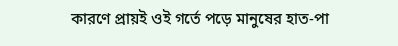কারণে প্রায়ই ওই গর্তে পড়ে মানুষের হাত-পা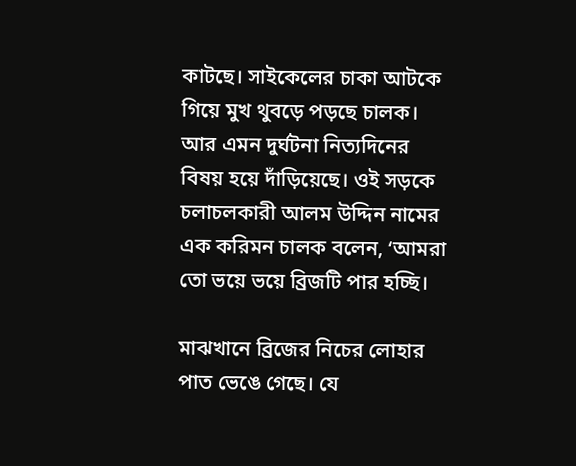কাটছে। সাইকেলের চাকা আটকে গিয়ে মুখ থুবড়ে পড়ছে চালক। আর এমন দুর্ঘটনা নিত্যদিনের বিষয় হয়ে দাঁড়িয়েছে। ওই সড়কে চলাচলকারী আলম উদ্দিন নামের এক করিমন চালক বলেন, ‘আমরা তো ভয়ে ভয়ে ব্রিজটি পার হচ্ছি।

মাঝখানে ব্রিজের নিচের লোহার পাত ভেঙে গেছে। যে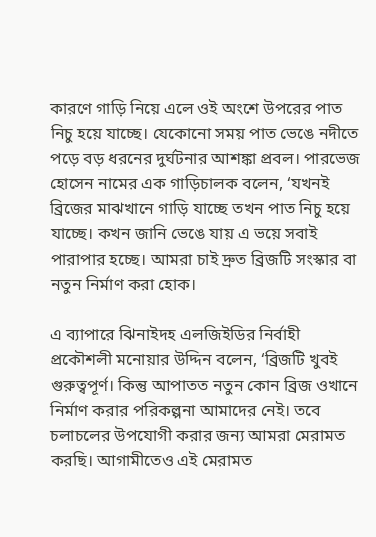কারণে গাড়ি নিয়ে এলে ওই অংশে উপরের পাত নিচু হয়ে যাচ্ছে। যেকোনো সময় পাত ভেঙে নদীতে পড়ে বড় ধরনের দুর্ঘটনার আশঙ্কা প্রবল। পারভেজ হোসেন নামের এক গাড়িচালক বলেন, ‘যখনই ব্রিজের মাঝখানে গাড়ি যাচ্ছে তখন পাত নিচু হয়ে যাচ্ছে। কখন জানি ভেঙে যায় এ ভয়ে সবাই পারাপার হচ্ছে। আমরা চাই দ্রুত ব্রিজটি সংস্কার বা নতুন নির্মাণ করা হোক।

এ ব্যাপারে ঝিনাইদহ এলজিইডির নির্বাহী প্রকৌশলী মনোয়ার উদ্দিন বলেন, ‘ব্রিজটি খুবই গুরুত্বপূর্ণ। কিন্তু আপাতত নতুন কোন ব্রিজ ওখানে নির্মাণ করার পরিকল্পনা আমাদের নেই। তবে চলাচলের উপযোগী করার জন্য আমরা মেরামত করছি। আগামীতেও এই মেরামত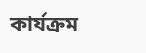কার্যক্রম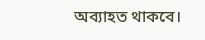অব্যাহত থাকবে।